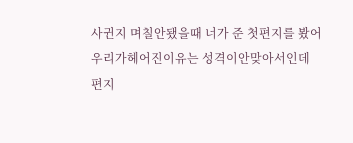사귄지 며칠안됐을때 너가 준 첫편지를 봤어
우리가헤어진이유는 성격이안맞아서인데
편지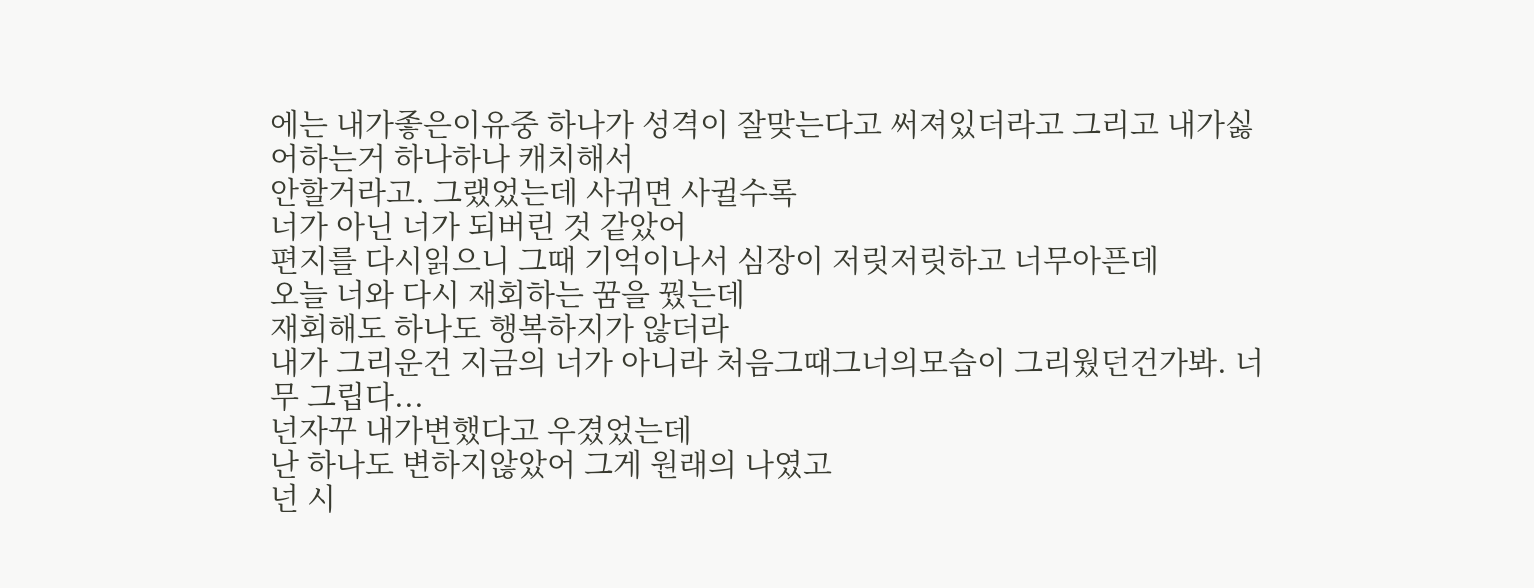에는 내가좋은이유중 하나가 성격이 잘맞는다고 써져있더라고 그리고 내가싫어하는거 하나하나 캐치해서
안할거라고. 그랬었는데 사귀면 사귈수록
너가 아닌 너가 되버린 것 같았어
편지를 다시읽으니 그때 기억이나서 심장이 저릿저릿하고 너무아픈데
오늘 너와 다시 재회하는 꿈을 꿨는데
재회해도 하나도 행복하지가 않더라
내가 그리운건 지금의 너가 아니라 처음그때그너의모습이 그리웠던건가봐. 너무 그립다...
넌자꾸 내가변했다고 우겼었는데
난 하나도 변하지않았어 그게 원래의 나였고
넌 시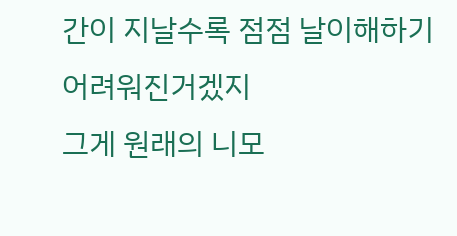간이 지날수록 점점 날이해하기 어려워진거겠지
그게 원래의 니모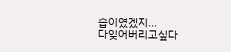습이였겠지...
다잊어버리고싶다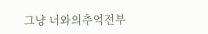그냥 너와의추억전부